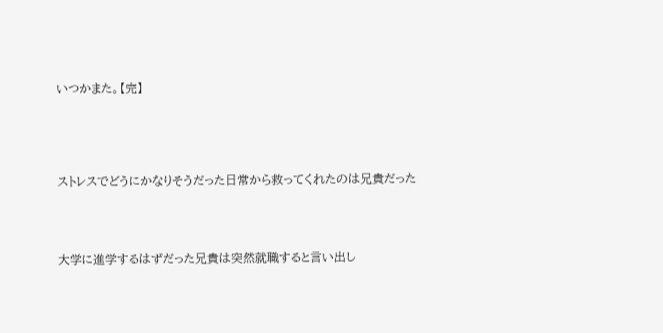いつかまた。【完】





ストレスでどうにかなりそうだった日常から救ってくれたのは兄貴だった




大学に進学するはずだった兄貴は突然就職すると言い出し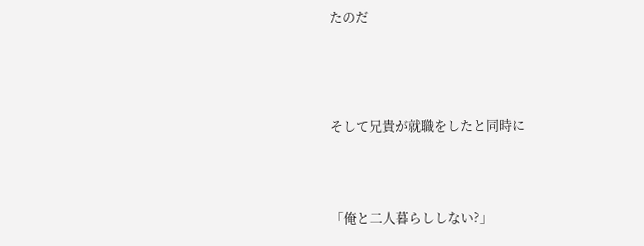たのだ





そして兄貴が就職をしたと同時に




「俺と二人暮らししない?」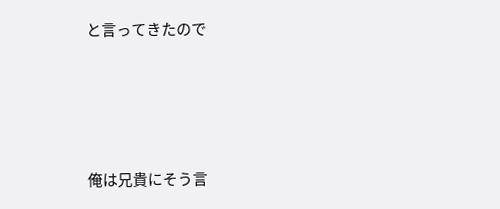と言ってきたので




俺は兄貴にそう言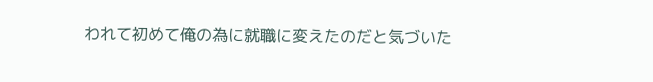われて初めて俺の為に就職に変えたのだと気づいた